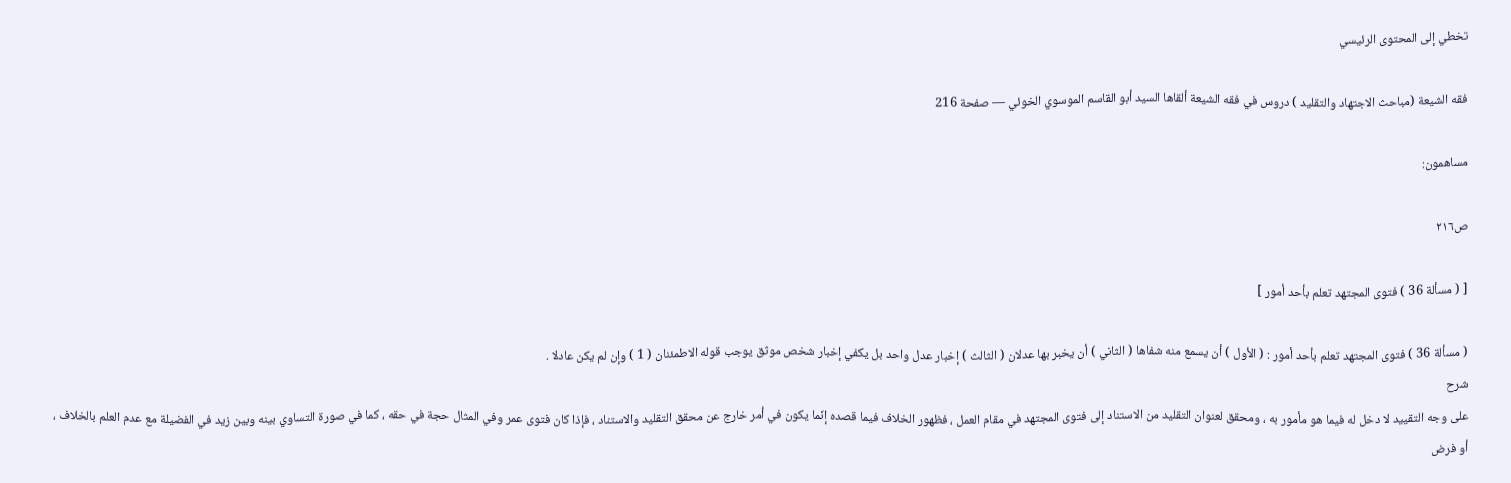تخطي إلى المحتوى الرئيسي

فقه الشيعة (مباحث الاجتهاد والتقليد ) دروس في فقه الشيعة ألقاها السيد أبو القاسم الموسوي الخوئي — صفحة 216

مساهمون:

ص٢١٦

[ ( مسألة 36 ) فتوى المجتهد تعلم بأحد أمور ]

( مسألة 36 ) فتوى المجتهد تعلم بأحد أمور : ( الأول ) أن يسمع منه شفاها ( الثاني ) أن يخبر بها عدلان ( الثالث ) إخبار عدل واحد بل يكفي إخبار شخص موثق يوجب قوله الاطمئنان ( 1 ) وإن لم يكن عادلا .
شرح
على وجه التقييد لا دخل له فيما هو مأمور به ، ومحقق لعنوان التقليد من الاستناد إلى فتوى المجتهد في مقام العمل ، فظهور الخلاف فيما قصده إنّما يكون في أمر خارج عن محقق التقليد والاستناد ، فإذا كان فتوى عمر وفي المثال حجة في حقه ، كما في صورة التساوي بينه وبين زيد في الفضيلة مع عدم العلم بالخلاف ، أو فرض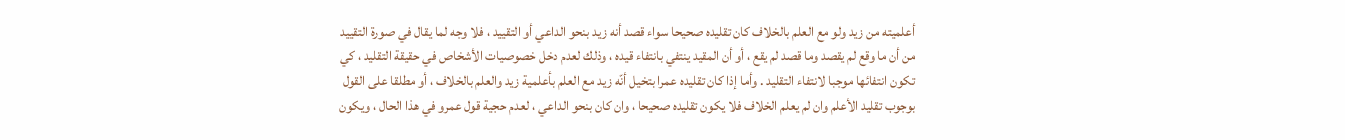أعلميته من زيد ولو مع العلم بالخلاف كان تقليده صحيحا سواء قصد أنه زيد بنحو الداعي أو التقييد ، فلا وجه لما يقال في صورة التقييد من أن ما وقع لم يقصد وما قصد لم يقع ، أو أن المقيد ينتفي بانتفاء قيده ، وذلك لعدم دخل خصوصيات الأشخاص في حقيقة التقليد ، كي تكون انتفائها موجبا لانتفاء التقليد . وأما إذا كان تقليده عمرا بتخيل أنّه زيد مع العلم بأعلمية زيد والعلم بالخلاف ، أو مطلقا على القول بوجوب تقليد الأعلم وان لم يعلم الخلاف فلا يكون تقليده صحيحا ، وان كان بنحو الداعي ، لعدم حجية قول عمرو في هذا الحال ، ويكون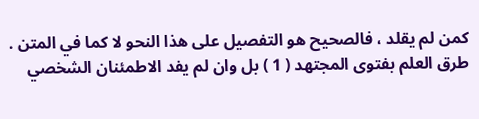كمن لم يقلد ، فالصحيح هو التفصيل على هذا النحو لا كما في المتن . طرق العلم بفتوى المجتهد ( 1 ) بل وان لم يفد الاطمئنان الشخصي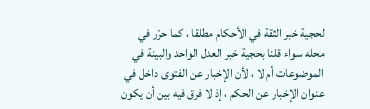لحجية خبر الثقة في الأحكام مطلقا ، كما حرّر في محله سواء قلنا بحجية خبر العدل الواحد والبينة في الموضوعات أم لا ، لأن الإخبار عن الفتوى داخل في عنوان الإخبار عن الحكم ، إذ لا فرق فيه بين أن يكون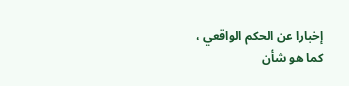إخبارا عن الحكم الواقعي ، كما هو شأن